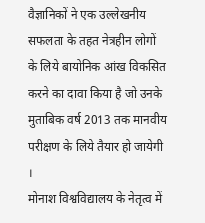वैज्ञानिकों ने एक उल्लेखनीय सफलता के तहत नेत्रहीन लोगों के लिये बायोनिक आंख विकसित करने का दावा किया है जो उनके मुताबिक वर्ष 2013 तक मानवीय परीक्षण के लिये तैयार हो जायेगी ।
मोनाश विश्वविद्यालय के नेतृत्व में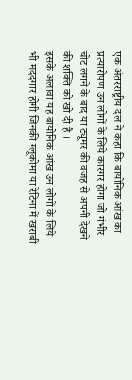एक अंतरराष्ट्रीय दल ने कहा कि बायोनिक आंख का प्रत्यारोपण उन लोगों के लिये कारगर होगा जो गंभीर चोट लगने के बाद या ट्यूमर की वजह से अपनी देखने की शक्ति को खो दी है ।
इसके अलावा यह बायोनिक आंख उन लोगों के लिये भी मददगार होगी जिनकी ग्लूकोमा या रेटिना में खराबी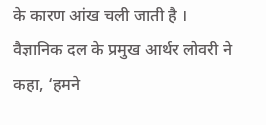के कारण आंख चली जाती है ।
वैज्ञानिक दल के प्रमुख आर्थर लोवरी ने कहा, ‘हमने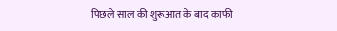पिछले साल की शुरूआत के बाद काफी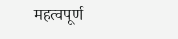महत्वपूर्ण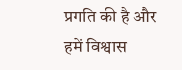प्रगति की है और हमें विश्वास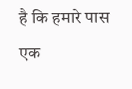है कि हमारे पास एक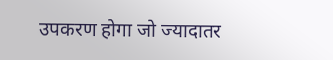उपकरण होगा जो ज्यादातर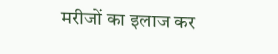मरीजों का इलाज कर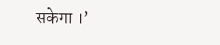सकेगा ।’